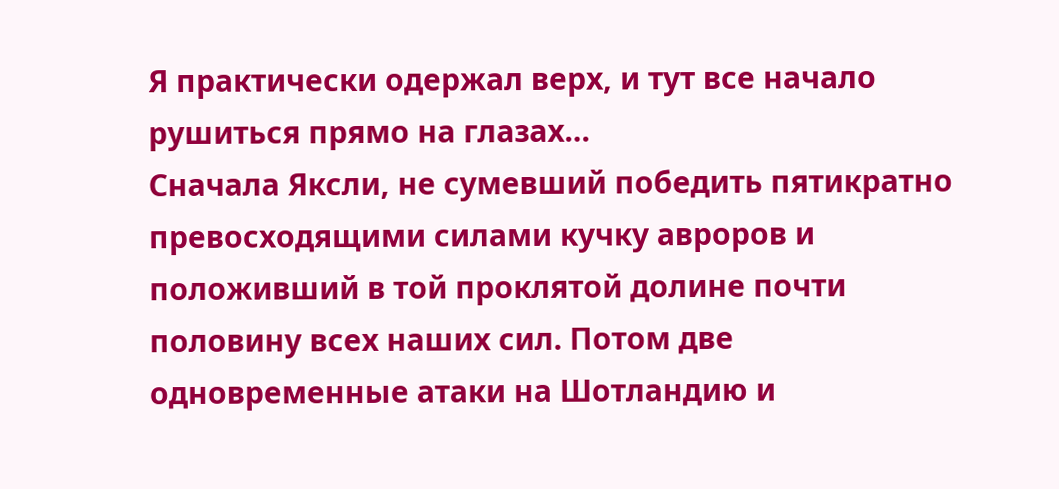Я практически одержал верх, и тут все начало рушиться прямо на глазах…
Сначала Яксли, не сумевший победить пятикратно превосходящими силами кучку авроров и положивший в той проклятой долине почти половину всех наших сил. Потом две одновременные атаки на Шотландию и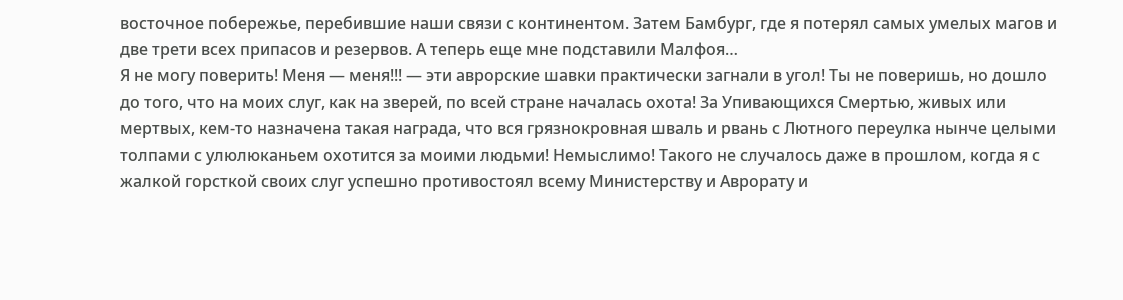восточное побережье, перебившие наши связи с континентом. Затем Бамбург, где я потерял самых умелых магов и две трети всех припасов и резервов. А теперь еще мне подставили Малфоя…
Я не могу поверить! Меня — меня!!! — эти аврорские шавки практически загнали в угол! Ты не поверишь, но дошло до того, что на моих слуг, как на зверей, по всей стране началась охота! За Упивающихся Смертью, живых или мертвых, кем-то назначена такая награда, что вся грязнокровная шваль и рвань с Лютного переулка нынче целыми толпами с улюлюканьем охотится за моими людьми! Немыслимо! Такого не случалось даже в прошлом, когда я с жалкой горсткой своих слуг успешно противостоял всему Министерству и Аврорату и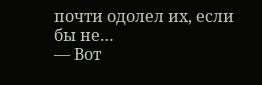почти одолел их, если бы не…
— Вот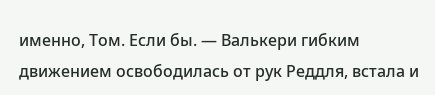именно, Том. Если бы. — Валькери гибким движением освободилась от рук Реддля, встала и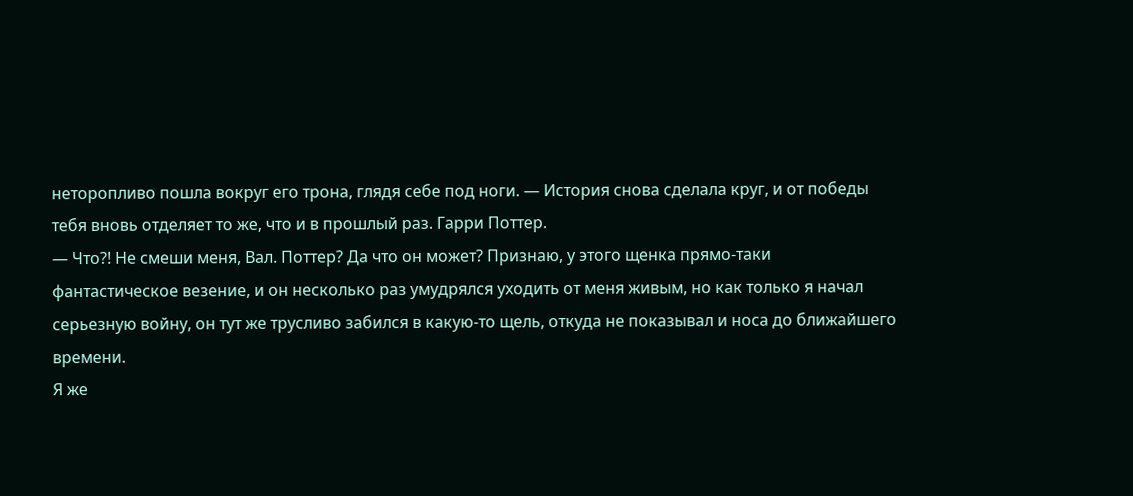неторопливо пошла вокруг его трона, глядя себе под ноги. — История снова сделала круг, и от победы тебя вновь отделяет то же, что и в прошлый раз. Гарри Поттер.
— Что?! Не смеши меня, Вал. Поттер? Да что он может? Признаю, у этого щенка прямо-таки фантастическое везение, и он несколько раз умудрялся уходить от меня живым, но как только я начал серьезную войну, он тут же трусливо забился в какую-то щель, откуда не показывал и носа до ближайшего времени.
Я же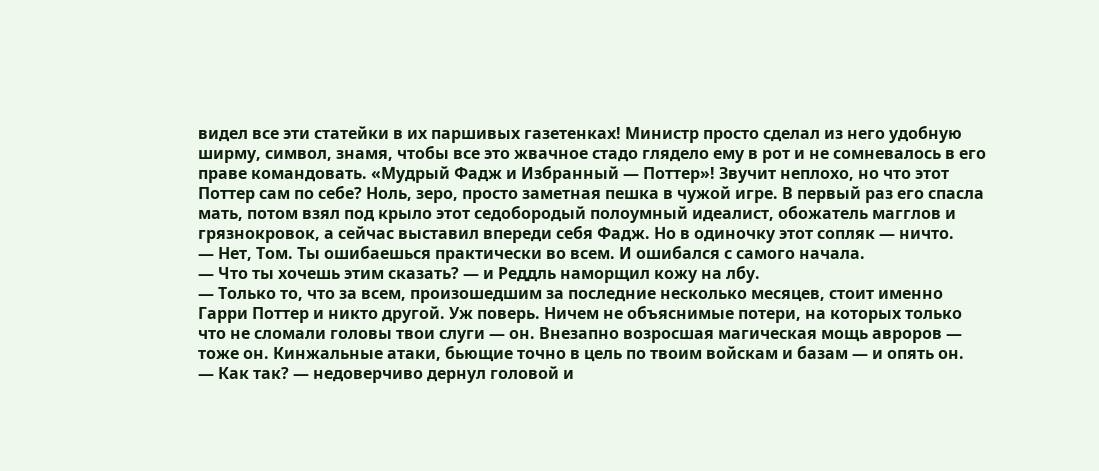видел все эти статейки в их паршивых газетенках! Министр просто сделал из него удобную ширму, символ, знамя, чтобы все это жвачное стадо глядело ему в рот и не сомневалось в его праве командовать. «Мудрый Фадж и Избранный — Поттер»! Звучит неплохо, но что этот Поттер сам по себе? Ноль, зеро, просто заметная пешка в чужой игре. В первый раз его спасла мать, потом взял под крыло этот седобородый полоумный идеалист, обожатель магглов и грязнокровок, а сейчас выставил впереди себя Фадж. Но в одиночку этот сопляк — ничто.
— Нет, Том. Ты ошибаешься практически во всем. И ошибался с самого начала.
— Что ты хочешь этим сказать? — и Реддль наморщил кожу на лбу.
— Только то, что за всем, произошедшим за последние несколько месяцев, стоит именно Гарри Поттер и никто другой. Уж поверь. Ничем не объяснимые потери, на которых только что не сломали головы твои слуги — он. Внезапно возросшая магическая мощь авроров — тоже он. Кинжальные атаки, бьющие точно в цель по твоим войскам и базам — и опять он.
— Как так? — недоверчиво дернул головой и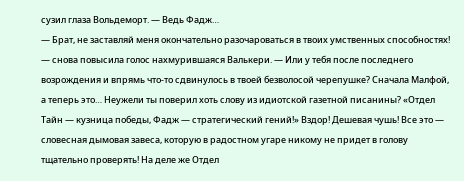сузил глаза Вольдеморт. — Ведь Фадж…
— Брат, не заставляй меня окончательно разочароваться в твоих умственных способностях! — снова повысила голос нахмурившаяся Валькери. — Или у тебя после последнего возрождения и впрямь что-то сдвинулось в твоей безволосой черепушке? Сначала Малфой, а теперь это… Неужели ты поверил хоть слову из идиотской газетной писанины? «Отдел Тайн — кузница победы, Фадж — стратегический гений!» Вздор! Дешевая чушь! Все это — словесная дымовая завеса, которую в радостном угаре никому не придет в голову тщательно проверять! На деле же Отдел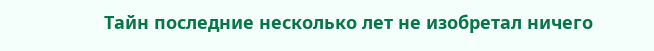Тайн последние несколько лет не изобретал ничего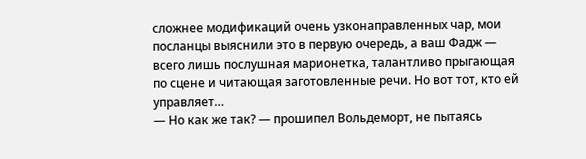сложнее модификаций очень узконаправленных чар, мои посланцы выяснили это в первую очередь, а ваш Фадж — всего лишь послушная марионетка, талантливо прыгающая по сцене и читающая заготовленные речи. Но вот тот, кто ей управляет…
— Но как же так? — прошипел Вольдеморт, не пытаясь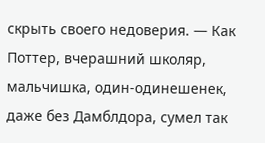скрыть своего недоверия. — Как Поттер, вчерашний школяр, мальчишка, один-одинешенек, даже без Дамблдора, сумел так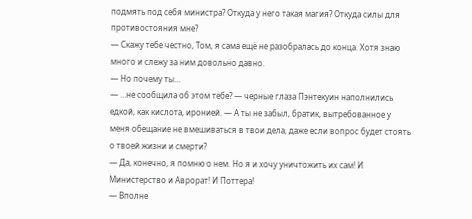подмять под себя министра? Откуда у него такая магия? Откуда силы для противостояния мне?
— Скажу тебе честно, Том, я сама ещё не разобралась до конца. Хотя знаю много и слежу за ним довольно давно.
— Но почему ты…
— …не сообщила об этом тебе? — черные глаза Пэнтекуин наполнились едкой, как кислота, иронией. — А ты не забыл, братик, вытребованное у меня обещание не вмешиваться в твои дела, даже если вопрос будет стоять о твоей жизни и смерти?
— Да, конечно, я помню о нем. Но я и хочу уничтожить их сам! И Министерство и Аврорат! И Поттера!
— Вполне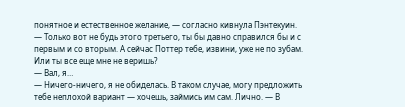понятное и естественное желание, — согласно кивнула Пэнтекуин. — Только вот не будь этого третьего, ты бы давно справился бы и с первым и со вторым. А сейчас Поттер тебе, извини, уже не по зубам. Или ты все еще мне не веришь?
— Вал, я…
— Ничего-ничего, я не обиделась. В таком случае, могу предложить тебе неплохой вариант — хочешь, займись им сам. Лично. — В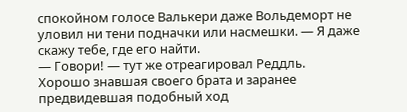спокойном голосе Валькери даже Вольдеморт не уловил ни тени подначки или насмешки. — Я даже скажу тебе, где его найти.
— Говори! — тут же отреагировал Реддль.
Хорошо знавшая своего брата и заранее предвидевшая подобный ход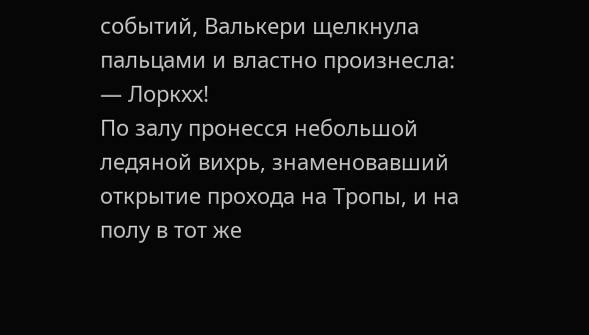событий, Валькери щелкнула пальцами и властно произнесла:
— Лоркхх!
По залу пронесся небольшой ледяной вихрь, знаменовавший открытие прохода на Тропы, и на полу в тот же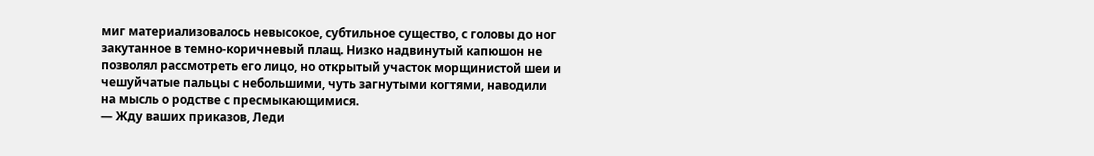миг материализовалось невысокое, субтильное существо, с головы до ног закутанное в темно-коричневый плащ. Низко надвинутый капюшон не позволял рассмотреть его лицо, но открытый участок морщинистой шеи и чешуйчатые пальцы с небольшими, чуть загнутыми когтями, наводили на мысль о родстве с пресмыкающимися.
— Жду ваших приказов, Леди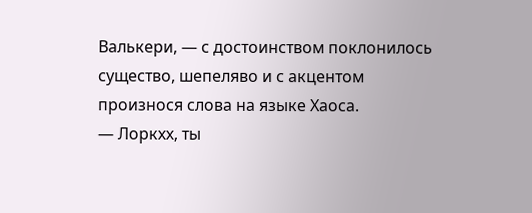Валькери, — с достоинством поклонилось существо, шепеляво и с акцентом произнося слова на языке Хаоса.
— Лоркхх, ты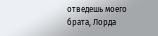отведешь моего брата, Лорда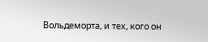Вольдеморта, и тех, кого он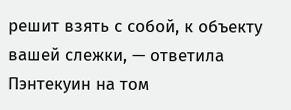решит взять с собой, к объекту вашей слежки, — ответила Пэнтекуин на том